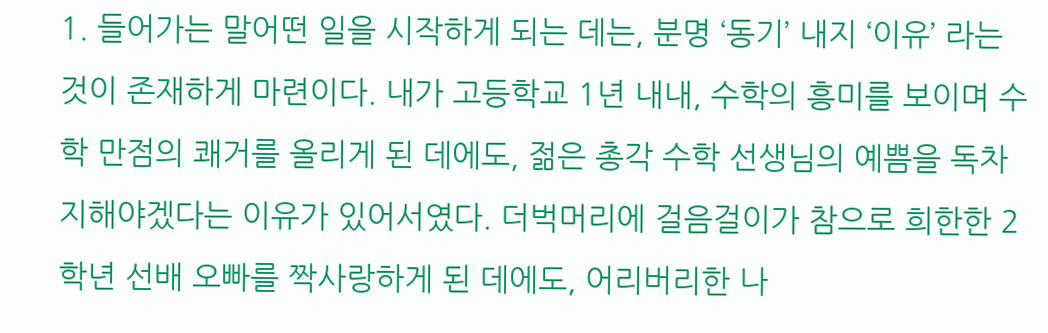1. 들어가는 말어떤 일을 시작하게 되는 데는, 분명 ‘동기’ 내지 ‘이유’ 라는 것이 존재하게 마련이다. 내가 고등학교 1년 내내, 수학의 흥미를 보이며 수학 만점의 쾌거를 올리게 된 데에도, 젊은 총각 수학 선생님의 예쁨을 독차지해야겠다는 이유가 있어서였다. 더벅머리에 걸음걸이가 참으로 희한한 2학년 선배 오빠를 짝사랑하게 된 데에도, 어리버리한 나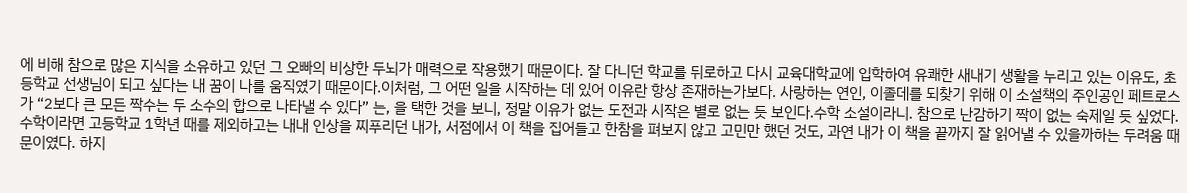에 비해 참으로 많은 지식을 소유하고 있던 그 오빠의 비상한 두뇌가 매력으로 작용했기 때문이다. 잘 다니던 학교를 뒤로하고 다시 교육대학교에 입학하여 유쾌한 새내기 생활을 누리고 있는 이유도, 초등학교 선생님이 되고 싶다는 내 꿈이 나를 움직였기 때문이다.이처럼, 그 어떤 일을 시작하는 데 있어 이유란 항상 존재하는가보다. 사랑하는 연인, 이졸데를 되찾기 위해 이 소설책의 주인공인 페트로스가 “2보다 큰 모든 짝수는 두 소수의 합으로 나타낼 수 있다” 는, 을 택한 것을 보니, 정말 이유가 없는 도전과 시작은 별로 없는 듯 보인다.수학 소설이라니. 참으로 난감하기 짝이 없는 숙제일 듯 싶었다. 수학이라면 고등학교 1학년 때를 제외하고는 내내 인상을 찌푸리던 내가, 서점에서 이 책을 집어들고 한참을 펴보지 않고 고민만 했던 것도, 과연 내가 이 책을 끝까지 잘 읽어낼 수 있을까하는 두려움 때문이였다. 하지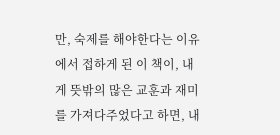만, 숙제를 해야한다는 이유에서 접하게 된 이 책이, 내게 뜻밖의 많은 교훈과 재미를 가져다주었다고 하면, 내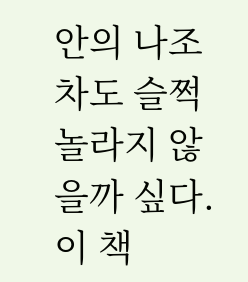안의 나조차도 슬쩍 놀라지 않을까 싶다.이 책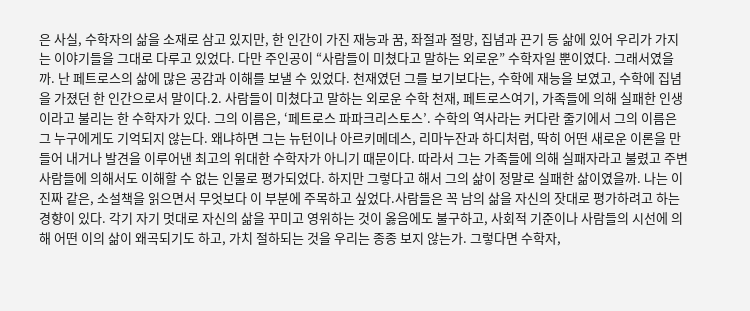은 사실, 수학자의 삶을 소재로 삼고 있지만, 한 인간이 가진 재능과 꿈, 좌절과 절망, 집념과 끈기 등 삶에 있어 우리가 가지는 이야기들을 그대로 다루고 있었다. 다만 주인공이 “사람들이 미쳤다고 말하는 외로운” 수학자일 뿐이였다. 그래서였을까. 난 페트로스의 삶에 많은 공감과 이해를 보낼 수 있었다. 천재였던 그를 보기보다는, 수학에 재능을 보였고, 수학에 집념을 가졌던 한 인간으로서 말이다.2. 사람들이 미쳤다고 말하는 외로운 수학 천재, 페트로스여기, 가족들에 의해 실패한 인생이라고 불리는 한 수학자가 있다. 그의 이름은, ‘페트로스 파파크리스토스’. 수학의 역사라는 커다란 줄기에서 그의 이름은 그 누구에게도 기억되지 않는다. 왜냐하면 그는 뉴턴이나 아르키메데스, 리마누잔과 하디처럼, 딱히 어떤 새로운 이론을 만들어 내거나 발견을 이루어낸 최고의 위대한 수학자가 아니기 때문이다. 따라서 그는 가족들에 의해 실패자라고 불렸고 주변 사람들에 의해서도 이해할 수 없는 인물로 평가되었다. 하지만 그렇다고 해서 그의 삶이 정말로 실패한 삶이였을까. 나는 이 진짜 같은, 소설책을 읽으면서 무엇보다 이 부분에 주목하고 싶었다.사람들은 꼭 남의 삶을 자신의 잣대로 평가하려고 하는 경향이 있다. 각기 자기 멋대로 자신의 삶을 꾸미고 영위하는 것이 옳음에도 불구하고, 사회적 기준이나 사람들의 시선에 의해 어떤 이의 삶이 왜곡되기도 하고, 가치 절하되는 것을 우리는 종종 보지 않는가. 그렇다면 수학자,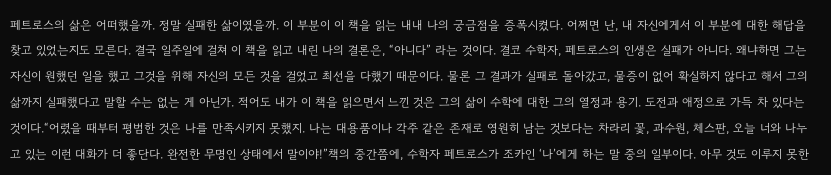페트로스의 삶은 어떠했을까. 정말 실패한 삶이였을까. 이 부분이 이 책을 읽는 내내 나의 궁금점을 증폭시켰다. 어쩌면 난, 내 자신에게서 이 부분에 대한 해답을 찾고 있었는지도 모른다. 결국 일주일에 걸쳐 이 책을 읽고 내린 나의 결론은, “아니다” 라는 것이다. 결코 수학자, 페트로스의 인생은 실패가 아니다. 왜냐하면 그는 자신이 원했던 일을 했고 그것을 위해 자신의 모든 것을 걸었고 최선을 다했기 때문이다. 물론 그 결과가 실패로 돌아갔고, 물증이 없어 확실하지 않다고 해서 그의 삶까지 실패했다고 말할 수는 없는 게 아닌가. 적어도 내가 이 책을 읽으면서 느낀 것은 그의 삶이 수학에 대한 그의 열정과 용기. 도전과 애정으로 가득 차 있다는 것이다.“어렸을 때부터 평범한 것은 나를 만족시키지 못했지. 나는 대용품이나 각주 같은 존재로 영원히 남는 것보다는 차라리 꽃, 과수원, 체스판, 오늘 너와 나누고 있는 이런 대화가 더 좋단다. 완전한 무명인 상태에서 말이야!”책의 중간쯤에, 수학자 페트로스가 조카인 ‘나’에게 하는 말 중의 일부이다. 아무 것도 이루지 못한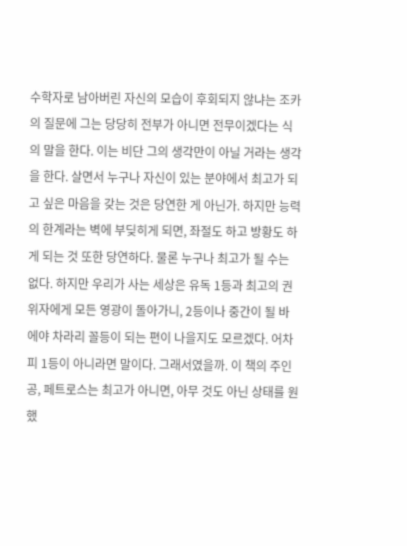수학자로 남아버린 자신의 모습이 후회되지 않냐는 조카의 질문에 그는 당당히 전부가 아니면 전무이겠다는 식의 말을 한다. 이는 비단 그의 생각만이 아닐 거라는 생각을 한다. 살면서 누구나 자신이 있는 분야에서 최고가 되고 싶은 마음을 갖는 것은 당연한 게 아닌가. 하지만 능력의 한계라는 벽에 부딪히게 되면, 좌절도 하고 방황도 하게 되는 것 또한 당연하다. 물론 누구나 최고가 될 수는 없다. 하지만 우리가 사는 세상은 유독 1등과 최고의 권위자에게 모든 영광이 돌아가니, 2등이나 중간이 될 바에야 차라리 꼴등이 되는 편이 나을지도 모르겠다. 어차피 1등이 아니라면 말이다. 그래서였을까. 이 책의 주인공, 페트로스는 최고가 아니면, 아무 것도 아닌 상태를 원했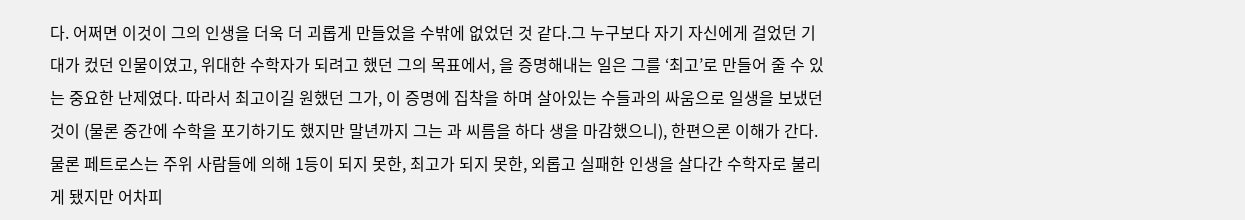다. 어쩌면 이것이 그의 인생을 더욱 더 괴롭게 만들었을 수밖에 없었던 것 같다.그 누구보다 자기 자신에게 걸었던 기대가 컸던 인물이였고, 위대한 수학자가 되려고 했던 그의 목표에서, 을 증명해내는 일은 그를 ‘최고’로 만들어 줄 수 있는 중요한 난제였다. 따라서 최고이길 원했던 그가, 이 증명에 집착을 하며 살아있는 수들과의 싸움으로 일생을 보냈던 것이 (물론 중간에 수학을 포기하기도 했지만 말년까지 그는 과 씨름을 하다 생을 마감했으니), 한편으론 이해가 간다. 물론 페트로스는 주위 사람들에 의해 1등이 되지 못한, 최고가 되지 못한, 외롭고 실패한 인생을 살다간 수학자로 불리게 됐지만 어차피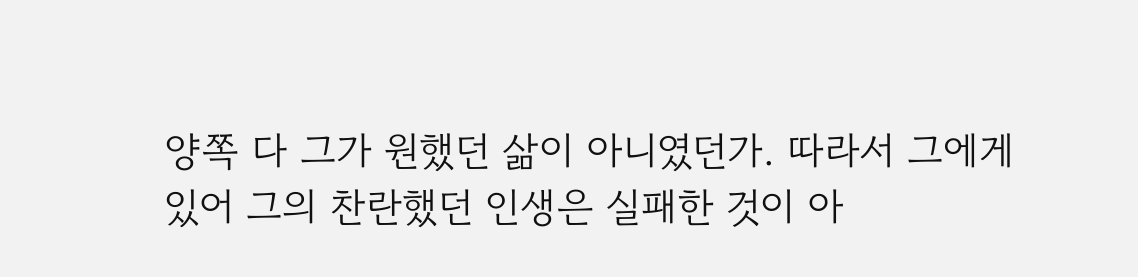양쪽 다 그가 원했던 삶이 아니였던가. 따라서 그에게 있어 그의 찬란했던 인생은 실패한 것이 아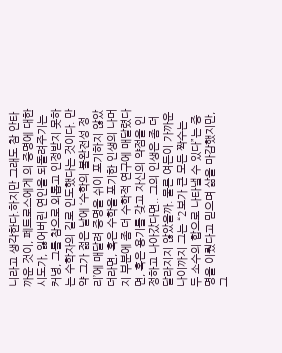니라고 생각한다.하지만 그래도 참 안타까운 것이, 페트로스에게 의 증명에 대한 시도가, 잃어버린 연인을 되돌려주기는커녕, 그를 참으로 외롭고 인정받지 못하는 수학자의 길로 인도했다는 것이다. 만약 그가 젊은 날에 ‘수학의 불완전성 정리’에 매달려 증명을 쉬이 포기하지 않았더라면, 혹은 수학을 포기한 인생의 나머지 부분에 좀 더 수학적 연구에 매달렸다면, 혹은 용기를 갖고 자신의 약점을 인정하고 나아갔다면.. 그의 인생은 좀 더 달라지지 않았을까. 물론 여든이 가까운 나이까지 그는 “2보가 큰 모든 짝수는 두 소수의 합으로 나타낼 수 있다”는 증명을 이뤘다고 믿으며 삶을 마감했지만, 그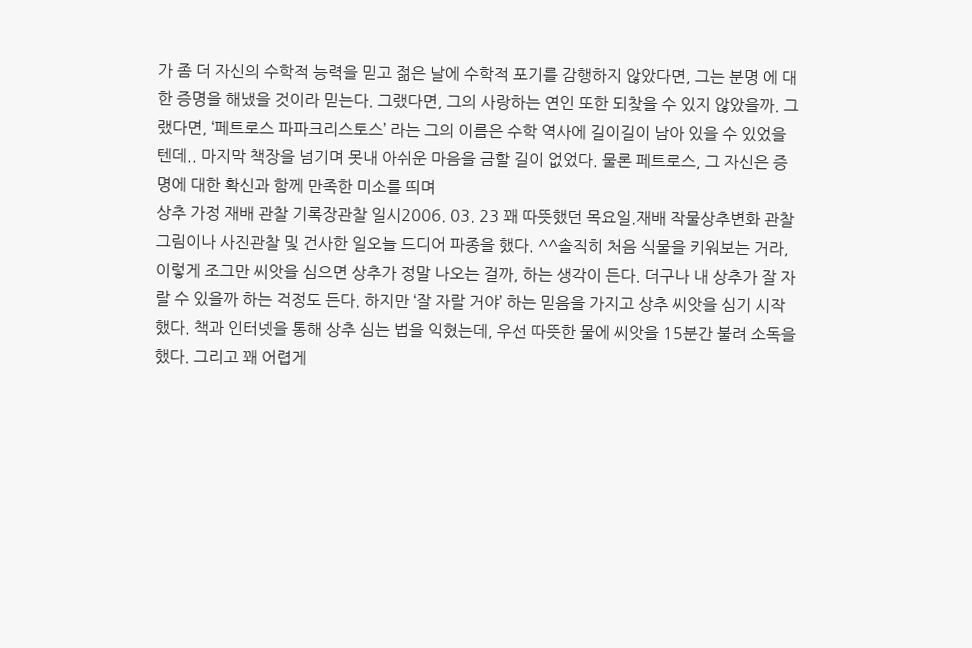가 좀 더 자신의 수학적 능력을 믿고 젊은 날에 수학적 포기를 감행하지 않았다면, 그는 분명 에 대한 증명을 해냈을 것이라 믿는다. 그랬다면, 그의 사랑하는 연인 또한 되찾을 수 있지 않았을까. 그랬다면, ‘페트로스 파파크리스토스’ 라는 그의 이름은 수학 역사에 길이길이 남아 있을 수 있었을텐데.. 마지막 책장을 넘기며 못내 아쉬운 마음을 금할 길이 없었다. 물론 페트로스, 그 자신은 증명에 대한 확신과 함께 만족한 미소를 띄며
상추 가정 재배 관찰 기록장관찰 일시2006. 03. 23 꽤 따뜻했던 목요일.재배 작물상추변화 관찰그림이나 사진관찰 및 건사한 일오늘 드디어 파종을 했다. ^^솔직히 처음 식물을 키워보는 거라, 이렇게 조그만 씨앗을 심으면 상추가 정말 나오는 걸까, 하는 생각이 든다. 더구나 내 상추가 잘 자랄 수 있을까 하는 걱정도 든다. 하지만 ‘잘 자랄 거야’ 하는 믿음을 가지고 상추 씨앗을 심기 시작했다. 책과 인터넷을 통해 상추 심는 법을 익혔는데, 우선 따뜻한 물에 씨앗을 15분간 불려 소독을 했다. 그리고 꽤 어렵게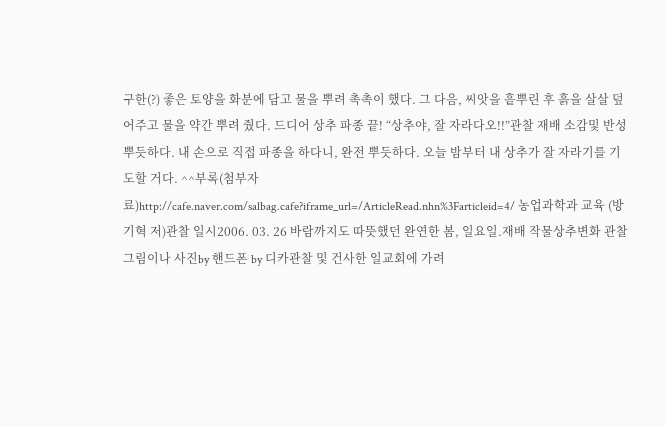구한(?) 좋은 토양을 화분에 담고 물을 뿌려 촉촉이 했다. 그 다음, 씨앗을 흩뿌린 후 흙을 살살 덮어주고 물을 약간 뿌려 줬다. 드디어 상추 파종 끝! “상추야, 잘 자라다오!!”관찰 재배 소감및 반성뿌듯하다. 내 손으로 직접 파종을 하다니, 완전 뿌듯하다. 오늘 밤부터 내 상추가 잘 자라기를 기도할 거다. ^^부록(첨부자료)http://cafe.naver.com/salbag.cafe?iframe_url=/ArticleRead.nhn%3Farticleid=4/ 농업과학과 교육 (방기혁 저)관찰 일시2006. 03. 26 바람까지도 따뜻했던 완연한 봄, 일요일.재배 작물상추변화 관찰그림이나 사진by 핸드폰 by 디카관찰 및 건사한 일교회에 가려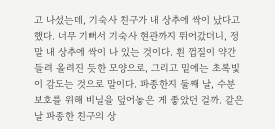고 나섰는데, 기숙사 친구가 내 상추에 싹이 났다고 했다. 너무 기뻐서 기숙사 현관까지 뛰어갔더니, 정말 내 상추에 싹이 나 있는 것이다. 흰 껍질이 약간 들려 올려진 듯한 모양으로, 그리고 밑에는 초록빛이 감도는 것으로 말이다. 파종한지 둘째 날, 수분 보호를 위해 비닐을 덮어놓은 게 좋았던 걸까. 같은 날 파종한 친구의 상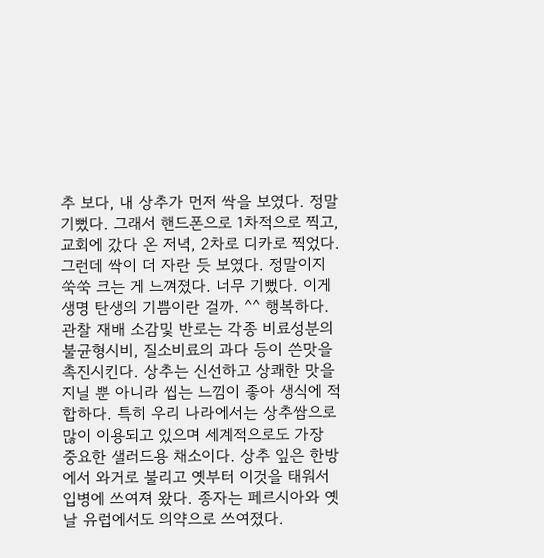추 보다, 내 상추가 먼저 싹을 보였다. 정말 기뻤다. 그래서 핸드폰으로 1차적으로 찍고, 교회에 갔다 온 저녁, 2차로 디카로 찍었다. 그런데 싹이 더 자란 듯 보였다. 정말이지 쑥쑥 크는 게 느껴졌다. 너무 기뻤다. 이게 생명 탄생의 기쁨이란 걸까. ^^ 행복하다.관찰 재배 소감및 반로는 각종 비료성분의 불균형시비, 질소비료의 과다 등이 쓴맛을 촉진시킨다. 상추는 신선하고 상쾌한 맛을 지닐 뿐 아니라 씹는 느낌이 좋아 생식에 적합하다. 특히 우리 나라에서는 상추쌈으로 많이 이용되고 있으며 세계적으로도 가장 중요한 샐러드용 채소이다. 상추 잎은 한방에서 와거로 불리고 옛부터 이것을 태워서 입병에 쓰여져 왔다. 종자는 페르시아와 옛날 유럽에서도 의약으로 쓰여졌다.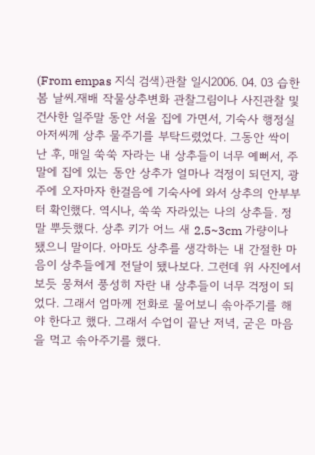(From empas 지식 검색)관찰 일시2006. 04. 03 습한 봄 날씨.재배 작물상추변화 관찰그림이나 사진관찰 및 건사한 일주말 동안 서울 집에 가면서, 기숙사 행정실 아저씨께 상추 물주기를 부탁드렸었다. 그동안 싹이 난 후, 매일 쑥쑥 자라는 내 상추들이 너무 예뻐서, 주말에 집에 있는 동안 상추가 얼마나 걱정이 되던지, 광주에 오자마자 한걸음에 기숙사에 와서 상추의 안부부터 확인했다. 역시나, 쑥쑥 자라있는 나의 상추들. 정말 뿌듯했다. 상추 키가 어느 새 2.5~3cm 가량이나 됐으니 말이다. 아마도 상추를 생각하는 내 간절한 마음이 상추들에게 전달이 됐나보다. 그런데 위 사진에서 보듯 뭉쳐서 풍성히 자란 내 상추들이 너무 걱정이 되었다. 그래서 엄마께 전화로 물어보니 솎아주기를 해야 한다고 했다. 그래서 수업이 끝난 저녁, 굳은 마음을 먹고 솎아주기를 했다.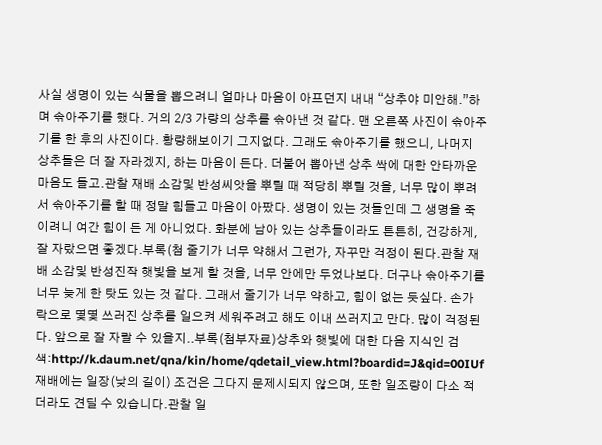사실 생명이 있는 식물을 뽑으려니 얼마나 마음이 아프던지 내내 “상추야 미안해.”하며 솎아주기를 했다. 거의 2/3 가량의 상추를 솎아낸 것 같다. 맨 오른쪽 사진이 솎아주기를 한 후의 사진이다. 황량해보이기 그지없다. 그래도 솎아주기를 했으니, 나머지 상추들은 더 잘 자라겠지, 하는 마음이 든다. 더불어 뽑아낸 상추 싹에 대한 안타까운 마음도 들고.관찰 재배 소감및 반성씨앗을 뿌릴 때 적당히 뿌릴 것을, 너무 많이 뿌려서 솎아주기를 할 때 정말 힘들고 마음이 아팠다. 생명이 있는 것들인데 그 생명을 죽이려니 여간 힘이 든 게 아니었다. 화분에 남아 있는 상추들이라도 튼튼히, 건강하게, 잘 자랐으면 좋겠다.부록(첨 줄기가 너무 약해서 그런가, 자꾸만 걱정이 된다.관찰 재배 소감및 반성진작 햇빛을 보게 할 것을, 너무 안에만 두었나보다. 더구나 솎아주기를 너무 늦게 한 탓도 있는 것 같다. 그래서 줄기가 너무 약하고, 힘이 없는 듯싶다. 손가락으로 몇몇 쓰러진 상추를 일으켜 세워주려고 해도 이내 쓰러지고 만다. 많이 걱정된다. 앞으로 잘 자랄 수 있을지..부록(첨부자료)상추와 햇빛에 대한 다음 지식인 검색:http://k.daum.net/qna/kin/home/qdetail_view.html?boardid=J&qid=00IUf재배에는 일장(낮의 길이) 조건은 그다지 문제시되지 않으며, 또한 일조량이 다소 적더라도 견딜 수 있습니다.관찰 일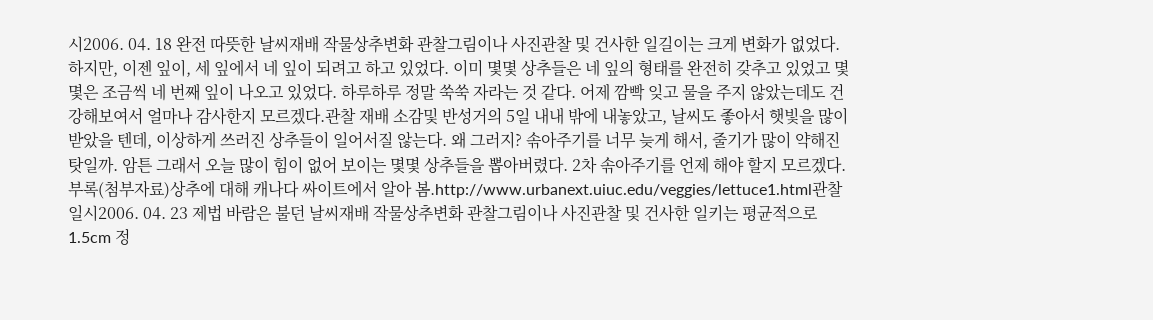시2006. 04. 18 완전 따뜻한 날씨재배 작물상추변화 관찰그림이나 사진관찰 및 건사한 일길이는 크게 변화가 없었다. 하지만, 이젠 잎이, 세 잎에서 네 잎이 되려고 하고 있었다. 이미 몇몇 상추들은 네 잎의 형태를 완전히 갖추고 있었고 몇몇은 조금씩 네 번째 잎이 나오고 있었다. 하루하루 정말 쑥쑥 자라는 것 같다. 어제 깜빡 잊고 물을 주지 않았는데도 건강해보여서 얼마나 감사한지 모르겠다.관찰 재배 소감및 반성거의 5일 내내 밖에 내놓았고, 날씨도 좋아서 햇빛을 많이 받았을 텐데, 이상하게 쓰러진 상추들이 일어서질 않는다. 왜 그러지? 솎아주기를 너무 늦게 해서, 줄기가 많이 약해진 탓일까. 암튼 그래서 오늘 많이 힘이 없어 보이는 몇몇 상추들을 뽑아버렸다. 2차 솎아주기를 언제 해야 할지 모르겠다.부록(첨부자료)상추에 대해 캐나다 싸이트에서 알아 봄.http://www.urbanext.uiuc.edu/veggies/lettuce1.html관찰 일시2006. 04. 23 제법 바람은 불던 날씨재배 작물상추변화 관찰그림이나 사진관찰 및 건사한 일키는 평균적으로 1.5cm 정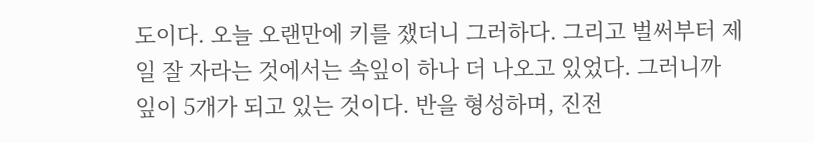도이다. 오늘 오랜만에 키를 쟀더니 그러하다. 그리고 벌써부터 제일 잘 자라는 것에서는 속잎이 하나 더 나오고 있었다. 그러니까 잎이 5개가 되고 있는 것이다. 반을 형성하며, 진전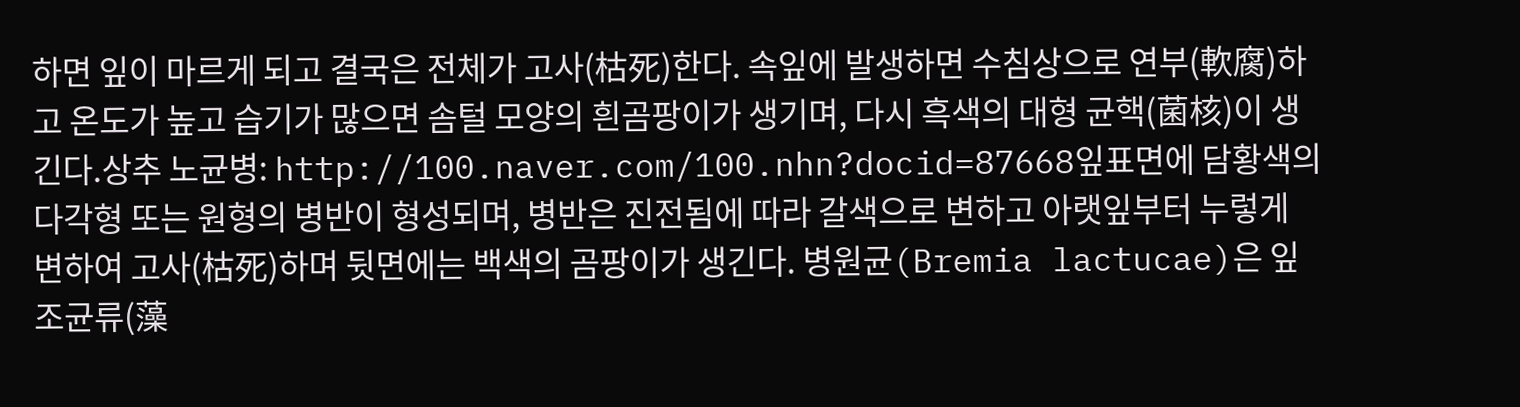하면 잎이 마르게 되고 결국은 전체가 고사(枯死)한다. 속잎에 발생하면 수침상으로 연부(軟腐)하고 온도가 높고 습기가 많으면 솜털 모양의 흰곰팡이가 생기며, 다시 흑색의 대형 균핵(菌核)이 생긴다.상추 노균병: http://100.naver.com/100.nhn?docid=87668잎표면에 담황색의 다각형 또는 원형의 병반이 형성되며, 병반은 진전됨에 따라 갈색으로 변하고 아랫잎부터 누렇게 변하여 고사(枯死)하며 뒷면에는 백색의 곰팡이가 생긴다. 병원균(Bremia lactucae)은 잎조균류(藻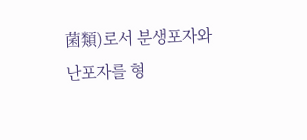菌類)로서 분생포자와 난포자를 형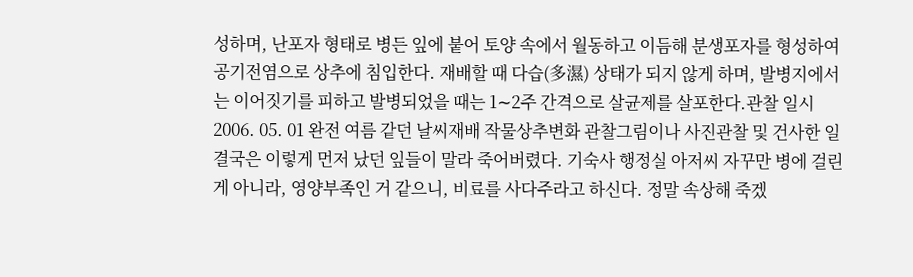성하며, 난포자 형태로 병든 잎에 붙어 토양 속에서 월동하고 이듬해 분생포자를 형성하여 공기전염으로 상추에 침입한다. 재배할 때 다습(多濕) 상태가 되지 않게 하며, 발병지에서는 이어짓기를 피하고 발병되었을 때는 1∼2주 간격으로 살균제를 살포한다.관찰 일시2006. 05. 01 완전 여름 같던 날씨재배 작물상추변화 관찰그림이나 사진관찰 및 건사한 일결국은 이렇게 먼저 났던 잎들이 말라 죽어버렸다. 기숙사 행정실 아저씨 자꾸만 병에 걸린 게 아니라, 영양부족인 거 같으니, 비료를 사다주라고 하신다. 정말 속상해 죽겠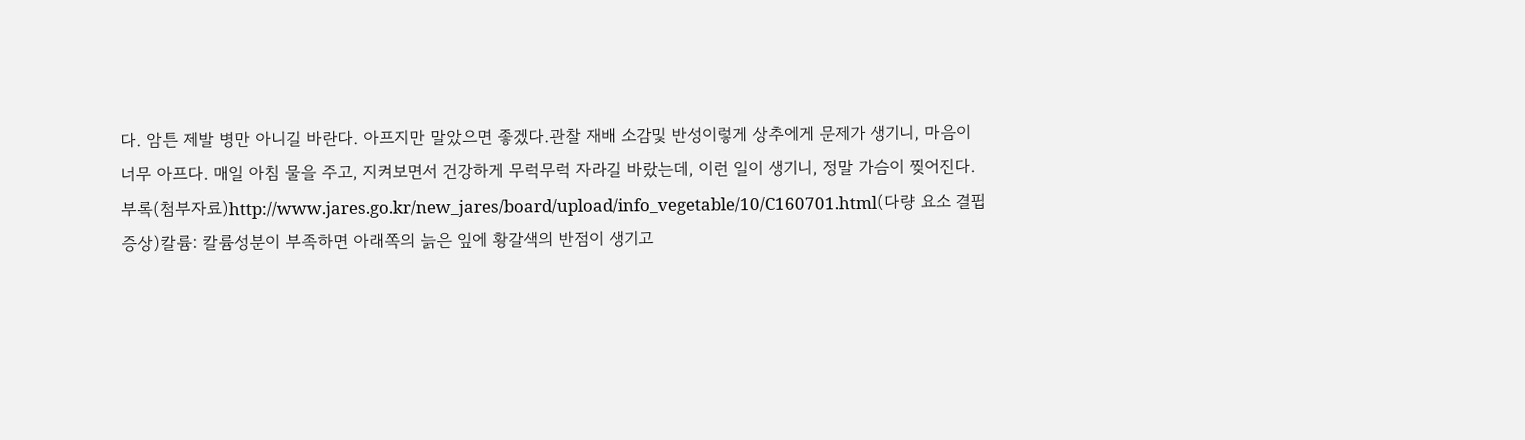다. 암튼 제발 병만 아니길 바란다. 아프지만 말았으면 좋겠다.관찰 재배 소감및 반성이렇게 상추에게 문제가 생기니, 마음이 너무 아프다. 매일 아침 물을 주고, 지켜보면서 건강하게 무럭무럭 자라길 바랐는데, 이런 일이 생기니, 정말 가슴이 찢어진다.부록(첨부자료)http://www.jares.go.kr/new_jares/board/upload/info_vegetable/10/C160701.html(다량 요소 결핍 증상)칼륨: 칼륨성분이 부족하면 아래쪽의 늙은 잎에 황갈색의 반점이 생기고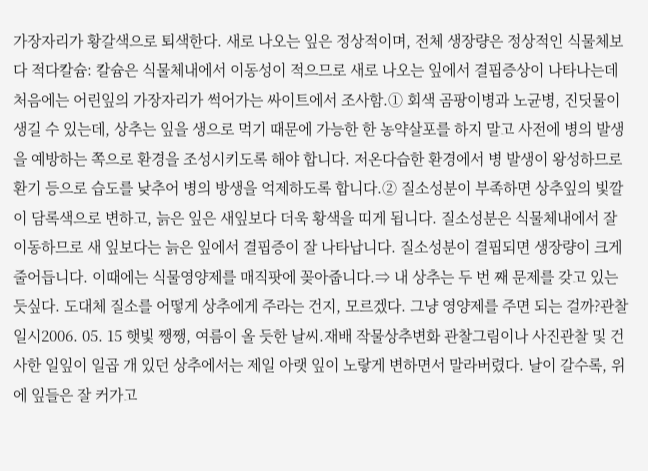가장자리가 황갈색으로 퇴색한다. 새로 나오는 잎은 정상적이며, 전체 생장량은 정상적인 식물체보다 적다칼슘: 칼슘은 식물체내에서 이동성이 적으므로 새로 나오는 잎에서 결핍증상이 나타나는데 처음에는 어린잎의 가장자리가 썩어가는 싸이트에서 조사함.① 회색 곰팡이병과 노균병, 진딧물이 생길 수 있는데, 상추는 잎을 생으로 먹기 때문에 가능한 한 농약살포를 하지 말고 사전에 병의 발생을 예방하는 쪽으로 환경을 조성시키도록 해야 합니다. 저온다습한 환경에서 병 발생이 왕성하므로 환기 등으로 습도를 낮추어 병의 방생을 억제하도록 합니다.② 질소성분이 부족하면 상추잎의 빛깔이 담록색으로 변하고, 늙은 잎은 새잎보다 더욱 황색을 띠게 됩니다. 질소성분은 식물체내에서 잘 이동하므로 새 잎보다는 늙은 잎에서 결핍증이 잘 나타납니다. 질소성분이 결핍되면 생장량이 크게 줄어듭니다. 이때에는 식물영양제를 매직팟에 꽂아줍니다.⇒ 내 상추는 두 번 째 문제를 갖고 있는 듯싶다. 도대체 질소를 어떻게 상추에게 주라는 건지, 모르겠다. 그냥 영양제를 주면 되는 걸까?관찰 일시2006. 05. 15 햇빛 쨍쨍, 여름이 올 듯한 날씨.재배 작물상추변화 관찰그림이나 사진관찰 및 건사한 일잎이 일곱 개 있던 상추에서는 제일 아랫 잎이 노랗게 변하면서 말라버렸다. 날이 갈수록, 위에 잎들은 잘 커가고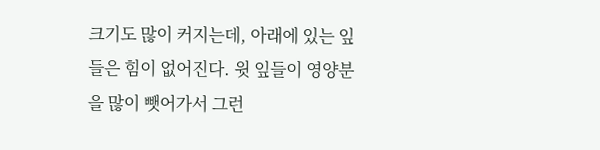크기도 많이 커지는데, 아래에 있는 잎들은 힘이 없어진다. 윗 잎들이 영양분을 많이 뺏어가서 그런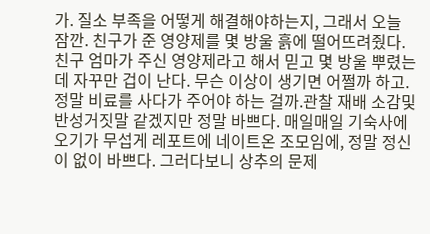가. 질소 부족을 어떻게 해결해야하는지, 그래서 오늘 잠깐. 친구가 준 영양제를 몇 방울 흙에 떨어뜨려줬다. 친구 엄마가 주신 영양제라고 해서 믿고 몇 방울 뿌렸는데 자꾸만 겁이 난다. 무슨 이상이 생기면 어쩔까 하고. 정말 비료를 사다가 주어야 하는 걸까.관찰 재배 소감및 반성거짓말 같겠지만 정말 바쁘다. 매일매일 기숙사에 오기가 무섭게 레포트에 네이트온 조모임에, 정말 정신이 없이 바쁘다. 그러다보니 상추의 문제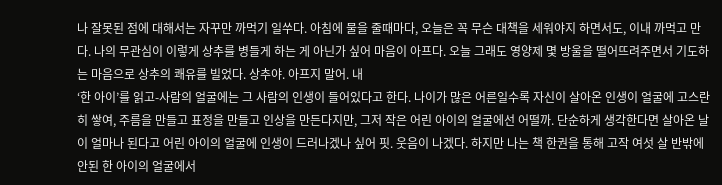나 잘못된 점에 대해서는 자꾸만 까먹기 일쑤다. 아침에 물을 줄때마다, 오늘은 꼭 무슨 대책을 세워야지 하면서도, 이내 까먹고 만다. 나의 무관심이 이렇게 상추를 병들게 하는 게 아닌가 싶어 마음이 아프다. 오늘 그래도 영양제 몇 방울을 떨어뜨려주면서 기도하는 마음으로 상추의 쾌유를 빌었다. 상추야. 아프지 말어. 내
‘한 아이’를 읽고-사람의 얼굴에는 그 사람의 인생이 들어있다고 한다. 나이가 많은 어른일수록 자신이 살아온 인생이 얼굴에 고스란히 쌓여, 주름을 만들고 표정을 만들고 인상을 만든다지만, 그저 작은 어린 아이의 얼굴에선 어떨까. 단순하게 생각한다면 살아온 날이 얼마나 된다고 어린 아이의 얼굴에 인생이 드러나겠나 싶어 핏. 웃음이 나겠다. 하지만 나는 책 한권을 통해 고작 여섯 살 반밖에 안된 한 아이의 얼굴에서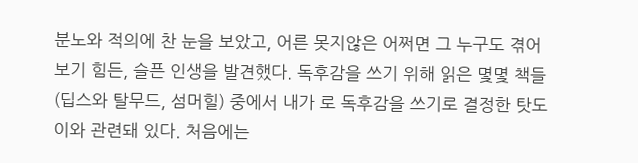분노와 적의에 찬 눈을 보았고, 어른 못지않은 어쩌면 그 누구도 겪어보기 힘든, 슬픈 인생을 발견했다. 독후감을 쓰기 위해 읽은 몇몇 책들(딥스와 탈무드, 섬머힐) 중에서 내가 로 독후감을 쓰기로 결정한 탓도 이와 관련돼 있다. 처음에는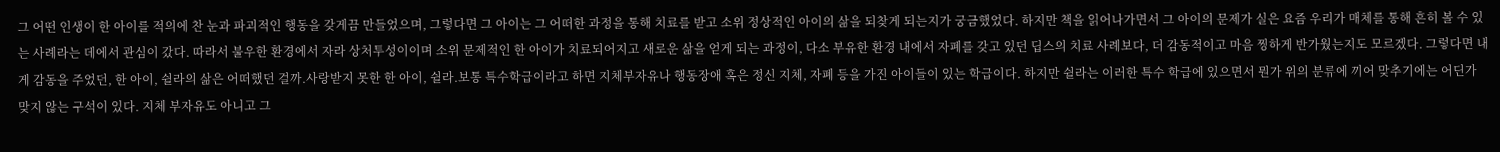그 어떤 인생이 한 아이를 적의에 찬 눈과 파괴적인 행동을 갖게끔 만들었으며, 그렇다면 그 아이는 그 어떠한 과정을 통해 치료를 받고 소위 정상적인 아이의 삶을 되찾게 되는지가 궁금했었다. 하지만 책을 읽어나가면서 그 아이의 문제가 실은 요즘 우리가 매체를 통해 흔히 볼 수 있는 사례라는 데에서 관심이 갔다. 따라서 불우한 환경에서 자라 상처투성이이며 소위 문제적인 한 아이가 치료되어지고 새로운 삶을 얻게 되는 과정이, 다소 부유한 환경 내에서 자폐를 갖고 있던 딥스의 치료 사례보다, 더 감동적이고 마음 찡하게 반가웠는지도 모르겠다. 그렇다면 내게 감동을 주었던, 한 아이, 쉴라의 삶은 어떠했던 걸까.사랑받지 못한 한 아이, 쉴라.보통 특수학급이라고 하면 지체부자유나 행동장애 혹은 정신 지체, 자폐 등을 가진 아이들이 있는 학급이다. 하지만 쉴라는 이러한 특수 학급에 있으면서 뭔가 위의 분류에 끼어 맞추기에는 어딘가 맞지 않는 구석이 있다. 지체 부자유도 아니고 그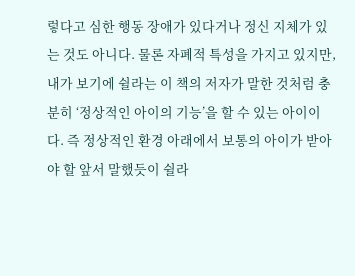렇다고 심한 행동 장애가 있다거나 정신 지체가 있는 것도 아니다. 물론 자폐적 특성을 가지고 있지만, 내가 보기에 쉴라는 이 책의 저자가 말한 것처럼 충분히 ‘정상적인 아이의 기능’을 할 수 있는 아이이다. 즉 정상적인 환경 아래에서 보통의 아이가 받아야 할 앞서 말했듯이 쉴라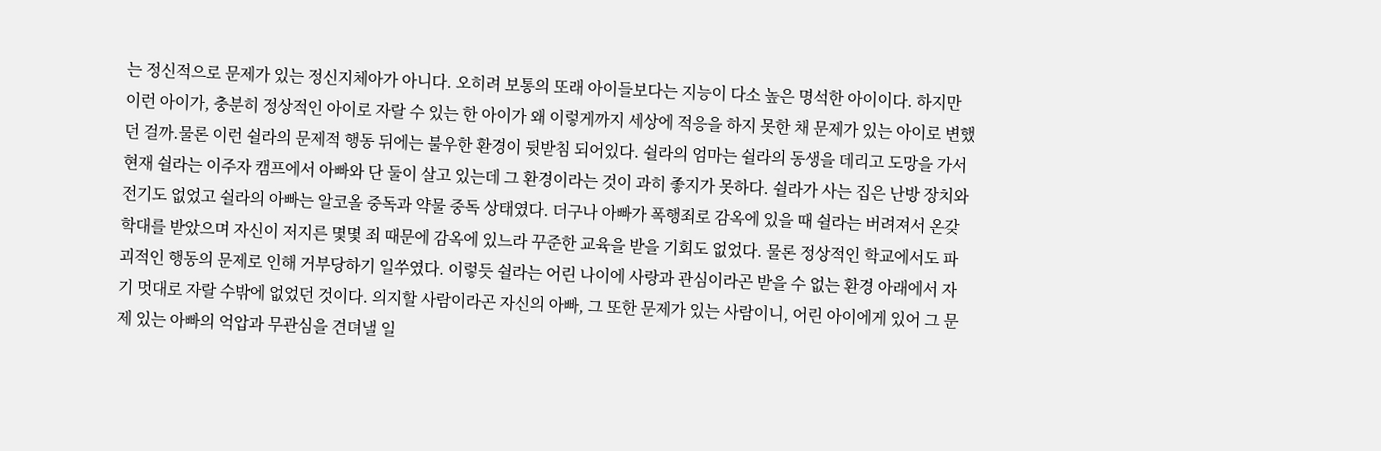는 정신적으로 문제가 있는 정신지체아가 아니다. 오히려 보통의 또래 아이들보다는 지능이 다소 높은 명석한 아이이다. 하지만 이런 아이가, 충분히 정상적인 아이로 자랄 수 있는 한 아이가 왜 이렇게까지 세상에 적응을 하지 못한 채 문제가 있는 아이로 변했던 걸까.물론 이런 쉴라의 문제적 행동 뒤에는 불우한 환경이 뒷받침 되어있다. 쉴라의 엄마는 쉴라의 동생을 데리고 도망을 가서 현재 쉴라는 이주자 캠프에서 아빠와 단 둘이 살고 있는데 그 환경이라는 것이 과히 좋지가 못하다. 쉴라가 사는 집은 난방 장치와 전기도 없었고 쉴라의 아빠는 알코올 중독과 약물 중독 상태였다. 더구나 아빠가 폭행죄로 감옥에 있을 때 쉴라는 버려져서 온갖 학대를 받았으며 자신이 저지른 몇몇 죄 때문에 감옥에 있느라 꾸준한 교육을 받을 기회도 없었다. 물론 정상적인 학교에서도 파괴적인 행동의 문제로 인해 거부당하기 일쑤였다. 이렇듯 쉴라는 어린 나이에 사랑과 관심이라곤 받을 수 없는 환경 아래에서 자기 멋대로 자랄 수밖에 없었던 것이다. 의지할 사람이라곤 자신의 아빠, 그 또한 문제가 있는 사람이니, 어린 아이에게 있어 그 문제 있는 아빠의 억압과 무관심을 견뎌낼 일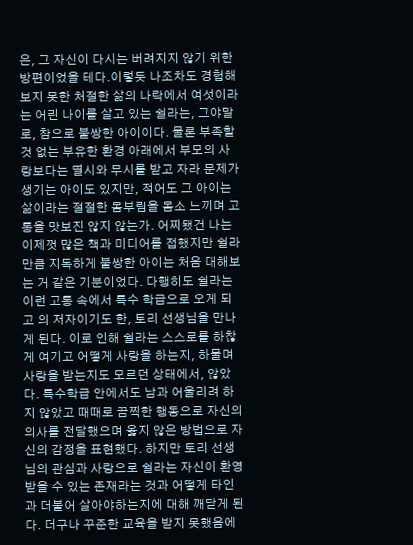은, 그 자신이 다시는 버려지지 않기 위한 방편이었을 테다.이렇듯 나조차도 경험해보지 못한 처절한 삶의 나락에서 여섯이라는 어린 나이를 살고 있는 쉴라는, 그야말로, 참으로 불쌍한 아이이다. 물론 부족할 것 없는 부유한 환경 아래에서 부모의 사랑보다는 멸시와 무시를 받고 자라 문제가 생기는 아이도 있지만, 적어도 그 아이는 삶이라는 절절한 몸부림을 몸소 느끼며 고통을 맛보진 않지 않는가. 어찌됐건 나는 이제껏 많은 책과 미디어를 접했지만 쉴라만큼 지독하게 불쌍한 아이는 처음 대해보는 거 같은 기분이었다. 다행히도 쉴라는 이런 고통 속에서 특수 학급으로 오게 되고 의 저자이기도 한, 토리 선생님을 만나게 된다. 이로 인해 쉴라는 스스로를 하찮게 여기고 어떻게 사랑을 하는지, 하물며 사랑을 받는지도 모르던 상태에서, 않았다. 특수학급 안에서도 남과 어울리려 하지 않았고 때때로 끔찍한 행동으로 자신의 의사를 전달했으며 옳지 않은 방법으로 자신의 감정을 표현했다. 하지만 토리 선생님의 관심과 사랑으로 쉴라는 자신이 환영받을 수 있는 존재라는 것과 어떻게 타인과 더불어 살아야하는지에 대해 깨닫게 된다. 더구나 꾸준한 교육을 받지 못했음에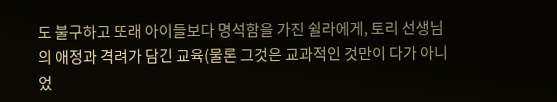도 불구하고 또래 아이들보다 명석함을 가진 쉴라에게, 토리 선생님의 애정과 격려가 담긴 교육(물론 그것은 교과적인 것만이 다가 아니었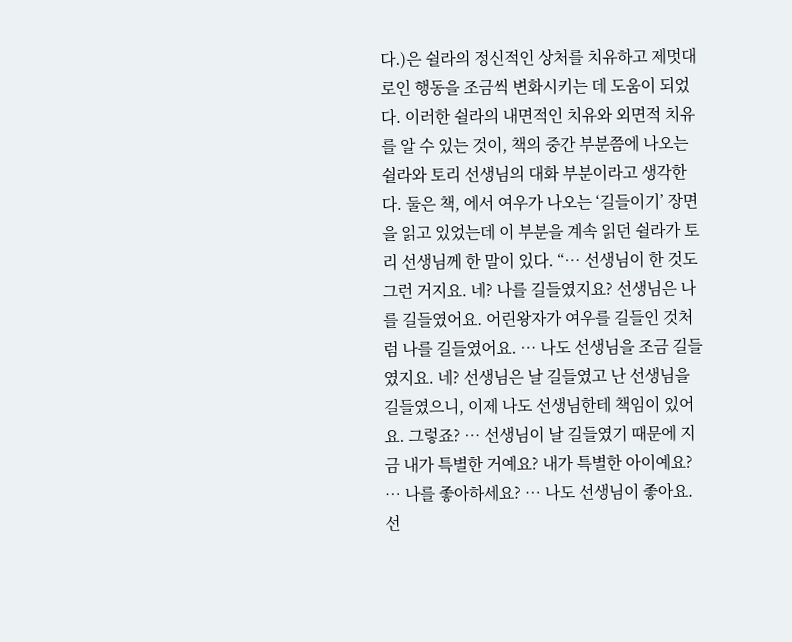다.)은 쉴라의 정신적인 상처를 치유하고 제멋대로인 행동을 조금씩 변화시키는 데 도움이 되었다. 이러한 쉴라의 내면적인 치유와 외면적 치유를 알 수 있는 것이, 책의 중간 부분쯤에 나오는 쉴라와 토리 선생님의 대화 부분이라고 생각한다. 둘은 책, 에서 여우가 나오는 ‘길들이기’ 장면을 읽고 있었는데 이 부분을 계속 읽던 쉴라가 토리 선생님께 한 말이 있다. “… 선생님이 한 것도 그런 거지요. 네? 나를 길들였지요? 선생님은 나를 길들였어요. 어린왕자가 여우를 길들인 것처럼 나를 길들였어요. … 나도 선생님을 조금 길들였지요. 네? 선생님은 날 길들였고 난 선생님을 길들였으니, 이제 나도 선생님한테 책임이 있어요. 그렇죠? … 선생님이 날 길들였기 때문에 지금 내가 특별한 거예요? 내가 특별한 아이예요? … 나를 좋아하세요? … 나도 선생님이 좋아요. 선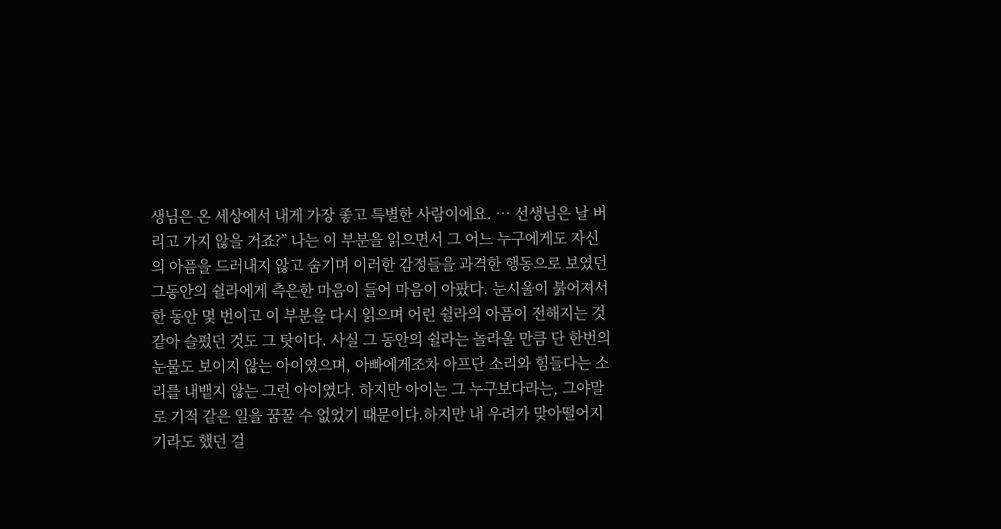생님은 온 세상에서 내게 가장 좋고 특별한 사람이에요. … 선생님은 날 버리고 가지 않을 거죠?” 나는 이 부분을 읽으면서 그 어느 누구에게도 자신의 아픔을 드러내지 않고 숨기며 이러한 감정들을 과격한 행동으로 보였던 그동안의 쉴라에게 측은한 마음이 들어 마음이 아팠다. 눈시울이 붉어져서 한 동안 몇 번이고 이 부분을 다시 읽으며 어린 쉴라의 아픔이 전해지는 것 같아 슬펐던 것도 그 탓이다. 사실 그 동안의 쉴라는 놀라울 만큼 단 한번의 눈물도 보이지 않는 아이였으며, 아빠에게조차 아프단 소리와 힘들다는 소리를 내뱉지 않는 그런 아이였다. 하지만 아이는 그 누구보다라는, 그야말로 기적 같은 일을 꿈꿀 수 없었기 때문이다.하지만 내 우려가 맞아떨어지기라도 했던 걸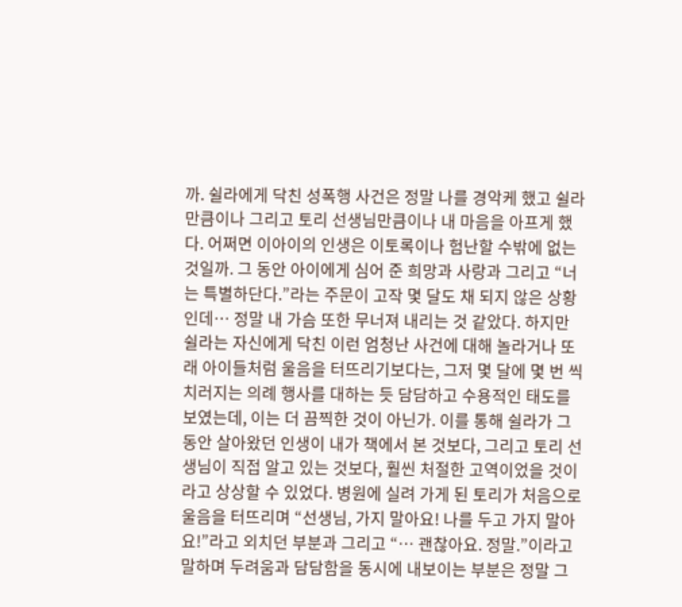까. 쉴라에게 닥친 성폭행 사건은 정말 나를 경악케 했고 쉴라만큼이나 그리고 토리 선생님만큼이나 내 마음을 아프게 했다. 어쩌면 이아이의 인생은 이토록이나 험난할 수밖에 없는 것일까. 그 동안 아이에게 심어 준 희망과 사랑과 그리고 “너는 특별하단다.”라는 주문이 고작 몇 달도 채 되지 않은 상황인데… 정말 내 가슴 또한 무너져 내리는 것 같았다. 하지만 쉴라는 자신에게 닥친 이런 엄청난 사건에 대해 놀라거나 또래 아이들처럼 울음을 터뜨리기보다는, 그저 몇 달에 몇 번 씩 치러지는 의례 행사를 대하는 듯 담담하고 수용적인 태도를 보였는데, 이는 더 끔찍한 것이 아닌가. 이를 통해 쉴라가 그 동안 살아왔던 인생이 내가 책에서 본 것보다, 그리고 토리 선생님이 직접 알고 있는 것보다, 훨씬 처절한 고역이었을 것이라고 상상할 수 있었다. 병원에 실려 가게 된 토리가 처음으로 울음을 터뜨리며 “선생님, 가지 말아요! 나를 두고 가지 말아요!”라고 외치던 부분과 그리고 “… 괜찮아요. 정말.”이라고 말하며 두려움과 담담함을 동시에 내보이는 부분은 정말 그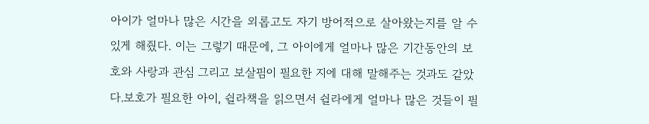아이가 얼마나 많은 시간을 외롭고도 자기 방어적으로 살아왔는지를 알 수 있게 해줬다. 이는 그렇기 때문에, 그 아이에게 얼마나 많은 기간동안의 보호와 사랑과 관심 그리고 보살핌이 필요한 지에 대해 말해주는 것과도 같았다.보호가 필요한 아이, 쉴라책을 읽으면서 쉴라에게 얼마나 많은 것들이 필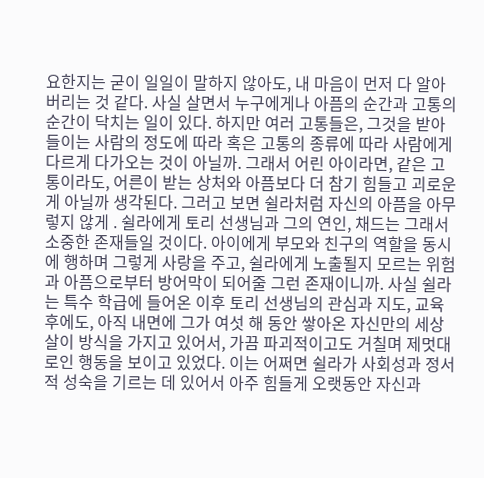요한지는 굳이 일일이 말하지 않아도, 내 마음이 먼저 다 알아버리는 것 같다. 사실 살면서 누구에게나 아픔의 순간과 고통의 순간이 닥치는 일이 있다. 하지만 여러 고통들은, 그것을 받아들이는 사람의 정도에 따라 혹은 고통의 종류에 따라 사람에게 다르게 다가오는 것이 아닐까. 그래서 어린 아이라면, 같은 고통이라도, 어른이 받는 상처와 아픔보다 더 참기 힘들고 괴로운 게 아닐까 생각된다. 그러고 보면 쉴라처럼 자신의 아픔을 아무렇지 않게 . 쉴라에게 토리 선생님과 그의 연인, 채드는 그래서 소중한 존재들일 것이다. 아이에게 부모와 친구의 역할을 동시에 행하며 그렇게 사랑을 주고, 쉴라에게 노출될지 모르는 위험과 아픔으로부터 방어막이 되어줄 그런 존재이니까. 사실 쉴라는 특수 학급에 들어온 이후 토리 선생님의 관심과 지도, 교육 후에도, 아직 내면에 그가 여섯 해 동안 쌓아온 자신만의 세상살이 방식을 가지고 있어서, 가끔 파괴적이고도 거칠며 제멋대로인 행동을 보이고 있었다. 이는 어쩌면 쉴라가 사회성과 정서적 성숙을 기르는 데 있어서 아주 힘들게 오랫동안 자신과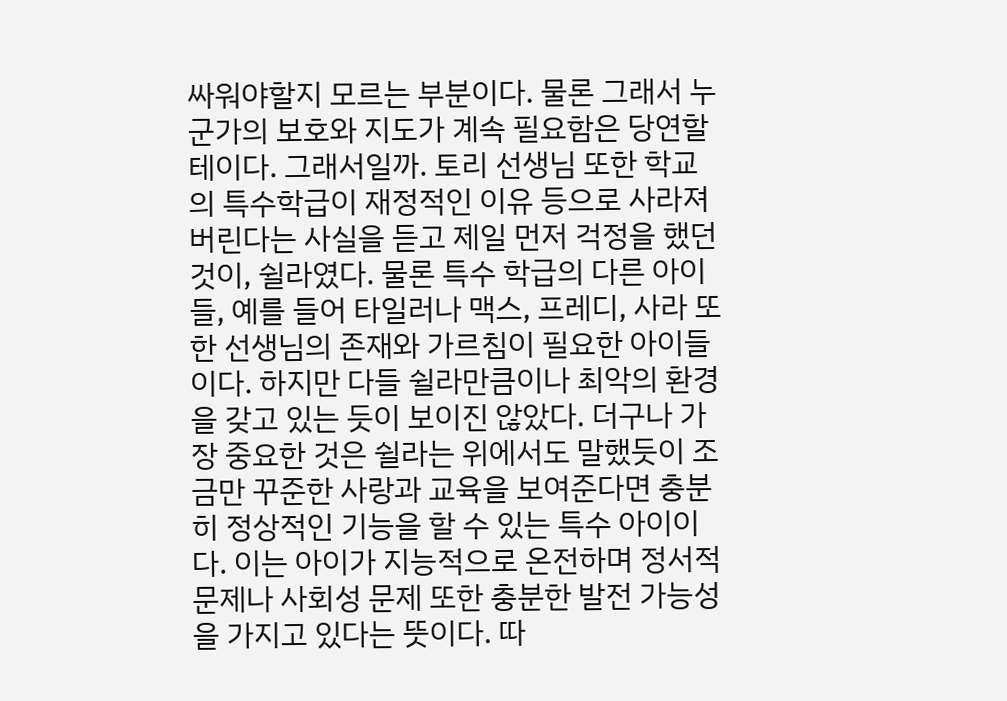싸워야할지 모르는 부분이다. 물론 그래서 누군가의 보호와 지도가 계속 필요함은 당연할 테이다. 그래서일까. 토리 선생님 또한 학교의 특수학급이 재정적인 이유 등으로 사라져버린다는 사실을 듣고 제일 먼저 걱정을 했던 것이, 쉴라였다. 물론 특수 학급의 다른 아이들, 예를 들어 타일러나 맥스, 프레디, 사라 또한 선생님의 존재와 가르침이 필요한 아이들이다. 하지만 다들 쉴라만큼이나 최악의 환경을 갖고 있는 듯이 보이진 않았다. 더구나 가장 중요한 것은 쉴라는 위에서도 말했듯이 조금만 꾸준한 사랑과 교육을 보여준다면 충분히 정상적인 기능을 할 수 있는 특수 아이이다. 이는 아이가 지능적으로 온전하며 정서적 문제나 사회성 문제 또한 충분한 발전 가능성을 가지고 있다는 뜻이다. 따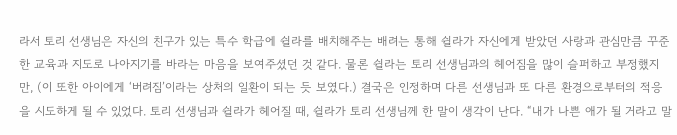라서 토리 선생님은 자신의 친구가 있는 특수 학급에 쉴라를 배치해주는 배려는 통해 쉴라가 자신에게 받았던 사랑과 관심만큼 꾸준한 교육과 지도로 나아지기를 바라는 마음을 보여주셨던 것 같다. 물론 쉴라는 토리 선생님과의 헤어짐을 많이 슬퍼하고 부정했지만, (이 또한 아이에게 ‘버려짐’이라는 상처의 일환이 되는 듯 보였다.) 결국은 인정하며 다른 선생님과 또 다른 환경으로부터의 적응을 시도하게 될 수 있었다. 토리 선생님과 쉴라가 헤어질 때, 쉴라가 토리 선생님께 한 말이 생각이 난다. “내가 나쁜 애가 될 거라고 말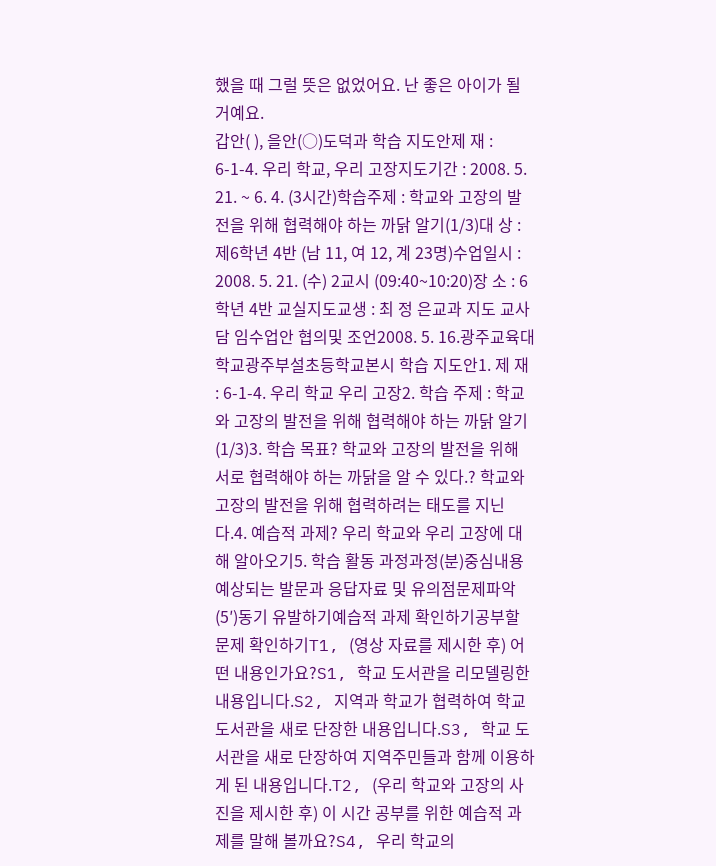했을 때 그럴 뜻은 없었어요. 난 좋은 아이가 될 거예요.
갑안( ), 을안(○)도덕과 학습 지도안제 재 : 6-1-4. 우리 학교, 우리 고장지도기간 : 2008. 5. 21. ~ 6. 4. (3시간)학습주제 : 학교와 고장의 발전을 위해 협력해야 하는 까닭 알기(1/3)대 상 : 제6학년 4반 (남 11, 여 12, 계 23명)수업일시 : 2008. 5. 21. (수) 2교시 (09:40~10:20)장 소 : 6학년 4반 교실지도교생 : 최 정 은교과 지도 교사담 임수업안 협의및 조언2008. 5. 16.광주교육대학교광주부설초등학교본시 학습 지도안1. 제 재 : 6-1-4. 우리 학교 우리 고장2. 학습 주제 : 학교와 고장의 발전을 위해 협력해야 하는 까닭 알기(1/3)3. 학습 목표? 학교와 고장의 발전을 위해 서로 협력해야 하는 까닭을 알 수 있다.? 학교와 고장의 발전을 위해 협력하려는 태도를 지닌다.4. 예습적 과제? 우리 학교와 우리 고장에 대해 알아오기5. 학습 활동 과정과정(분)중심내용예상되는 발문과 응답자료 및 유의점문제파악(5′)동기 유발하기예습적 과제 확인하기공부할 문제 확인하기T1, (영상 자료를 제시한 후) 어떤 내용인가요?S1, 학교 도서관을 리모델링한 내용입니다.S2, 지역과 학교가 협력하여 학교 도서관을 새로 단장한 내용입니다.S3, 학교 도서관을 새로 단장하여 지역주민들과 함께 이용하게 된 내용입니다.T2, (우리 학교와 고장의 사진을 제시한 후) 이 시간 공부를 위한 예습적 과제를 말해 볼까요?S4, 우리 학교의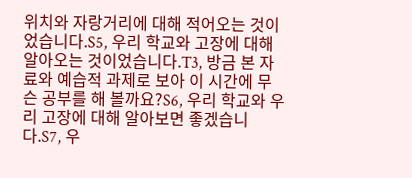위치와 자랑거리에 대해 적어오는 것이었습니다.S5, 우리 학교와 고장에 대해 알아오는 것이었습니다.T3, 방금 본 자료와 예습적 과제로 보아 이 시간에 무슨 공부를 해 볼까요?S6, 우리 학교와 우리 고장에 대해 알아보면 좋겠습니다.S7, 우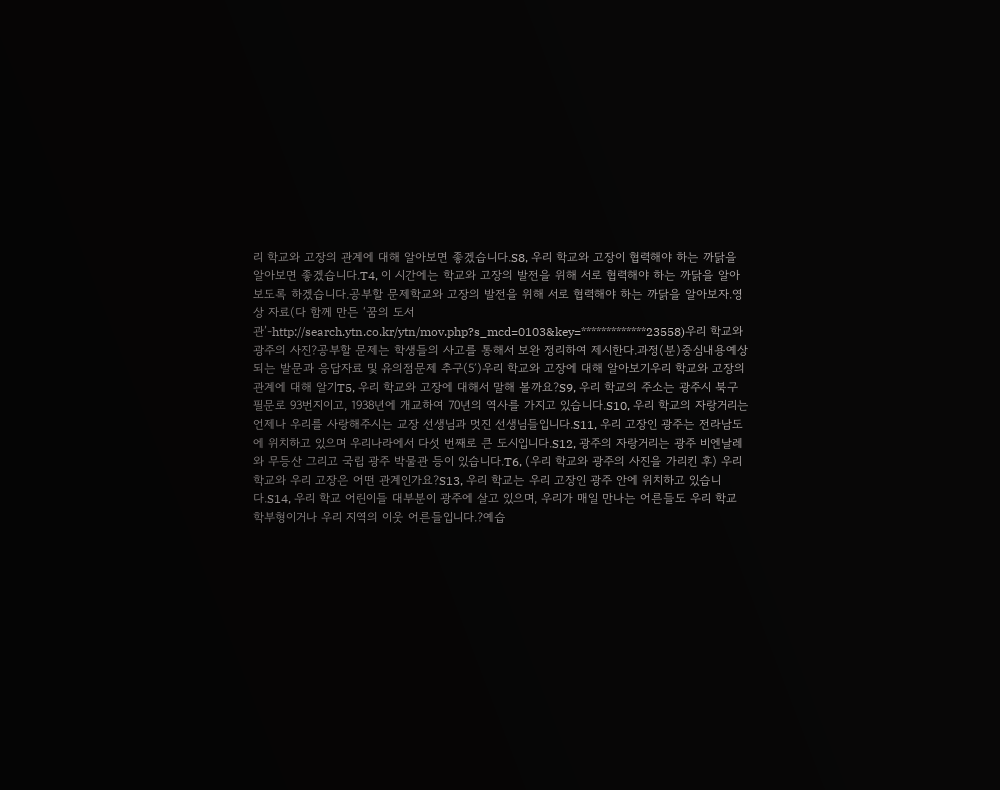리 학교와 고장의 관계에 대해 알아보면 좋겠습니다.S8, 우리 학교와 고장이 협력해야 하는 까닭을 알아보면 좋겠습니다.T4, 이 시간에는 학교와 고장의 발전을 위해 서로 협력해야 하는 까닭을 알아보도록 하겠습니다.공부할 문제학교와 고장의 발전을 위해 서로 협력해야 하는 까닭을 알아보자.영상 자료(다 함께 만든 ‘꿈의 도서관’-http://search.ytn.co.kr/ytn/mov.php?s_mcd=0103&key=*************23558)우리 학교와 광주의 사진?공부할 문제는 학생들의 사고를 통해서 보완 정리하여 제시한다.과정(분)중심내용예상되는 발문과 응답자료 및 유의점문제 추구(5′)우리 학교와 고장에 대해 알아보기우리 학교와 고장의 관계에 대해 알기T5, 우리 학교와 고장에 대해서 말해 볼까요?S9, 우리 학교의 주소는 광주시 북구 필문로 93번지이고, 1938년에 개교하여 70년의 역사를 가지고 있습니다.S10, 우리 학교의 자랑거리는 언제나 우리를 사랑해주시는 교장 선생님과 멋진 선생님들입니다.S11, 우리 고장인 광주는 전라남도에 위치하고 있으며 우리나라에서 다섯 번째로 큰 도시입니다.S12, 광주의 자랑거리는 광주 비엔날레와 무등산 그리고 국립 광주 박물관 등이 있습니다.T6, (우리 학교와 광주의 사진을 가리킨 후) 우리 학교와 우리 고장은 어떤 관계인가요?S13, 우리 학교는 우리 고장인 광주 안에 위치하고 있습니다.S14, 우리 학교 어린이들 대부분이 광주에 살고 있으며, 우리가 매일 만나는 어른들도 우리 학교 학부형이거나 우리 지역의 이웃 어른들입니다.?예습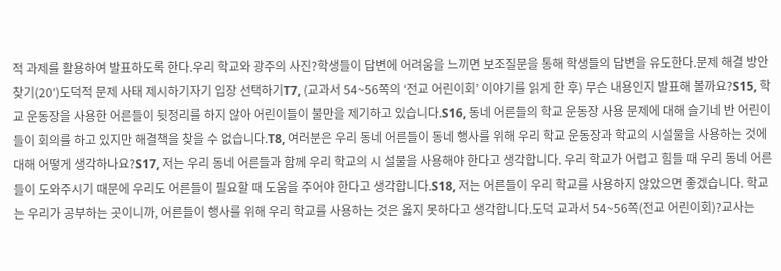적 과제를 활용하여 발표하도록 한다.우리 학교와 광주의 사진?학생들이 답변에 어려움을 느끼면 보조질문을 통해 학생들의 답변을 유도한다.문제 해결 방안 찾기(20′)도덕적 문제 사태 제시하기자기 입장 선택하기T7, (교과서 54~56쪽의 ‘전교 어린이회’ 이야기를 읽게 한 후) 무슨 내용인지 발표해 볼까요?S15, 학교 운동장을 사용한 어른들이 뒷정리를 하지 않아 어린이들이 불만을 제기하고 있습니다.S16, 동네 어른들의 학교 운동장 사용 문제에 대해 슬기네 반 어린이들이 회의를 하고 있지만 해결책을 찾을 수 없습니다.T8, 여러분은 우리 동네 어른들이 동네 행사를 위해 우리 학교 운동장과 학교의 시설물을 사용하는 것에 대해 어떻게 생각하나요?S17, 저는 우리 동네 어른들과 함께 우리 학교의 시 설물을 사용해야 한다고 생각합니다. 우리 학교가 어렵고 힘들 때 우리 동네 어른들이 도와주시기 때문에 우리도 어른들이 필요할 때 도움을 주어야 한다고 생각합니다.S18, 저는 어른들이 우리 학교를 사용하지 않았으면 좋겠습니다. 학교는 우리가 공부하는 곳이니까, 어른들이 행사를 위해 우리 학교를 사용하는 것은 옳지 못하다고 생각합니다.도덕 교과서 54~56쪽(전교 어린이회)?교사는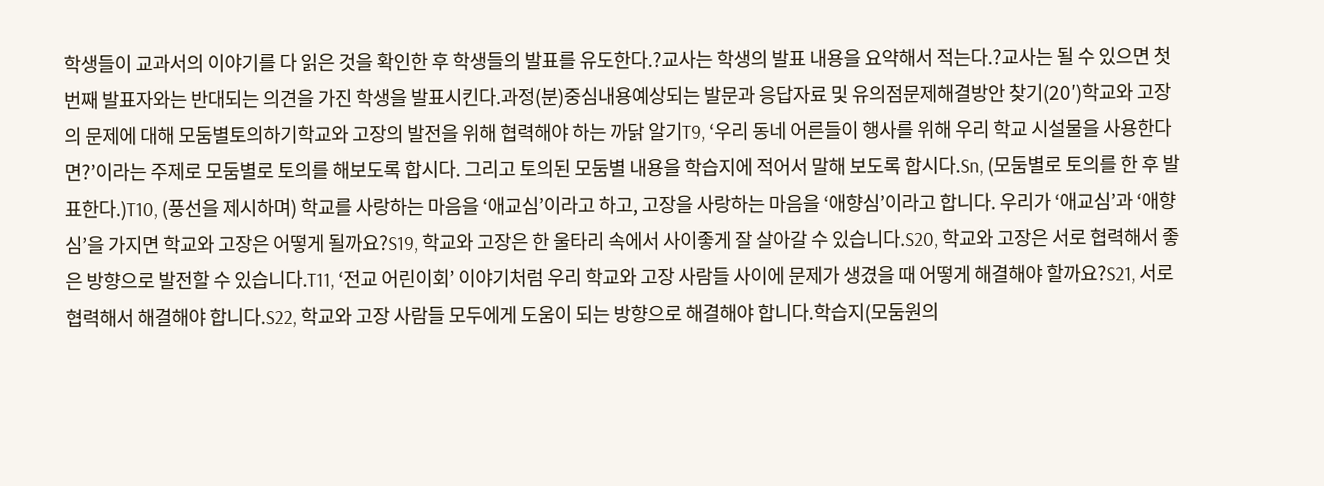학생들이 교과서의 이야기를 다 읽은 것을 확인한 후 학생들의 발표를 유도한다.?교사는 학생의 발표 내용을 요약해서 적는다.?교사는 될 수 있으면 첫 번째 발표자와는 반대되는 의견을 가진 학생을 발표시킨다.과정(분)중심내용예상되는 발문과 응답자료 및 유의점문제해결방안 찾기(20′)학교와 고장의 문제에 대해 모둠별토의하기학교와 고장의 발전을 위해 협력해야 하는 까닭 알기T9, ‘우리 동네 어른들이 행사를 위해 우리 학교 시설물을 사용한다면?’이라는 주제로 모둠별로 토의를 해보도록 합시다. 그리고 토의된 모둠별 내용을 학습지에 적어서 말해 보도록 합시다.Sn, (모둠별로 토의를 한 후 발표한다.)T10, (풍선을 제시하며) 학교를 사랑하는 마음을 ‘애교심’이라고 하고, 고장을 사랑하는 마음을 ‘애향심’이라고 합니다. 우리가 ‘애교심’과 ‘애향심’을 가지면 학교와 고장은 어떻게 될까요?S19, 학교와 고장은 한 울타리 속에서 사이좋게 잘 살아갈 수 있습니다.S20, 학교와 고장은 서로 협력해서 좋은 방향으로 발전할 수 있습니다.T11, ‘전교 어린이회’ 이야기처럼 우리 학교와 고장 사람들 사이에 문제가 생겼을 때 어떻게 해결해야 할까요?S21, 서로 협력해서 해결해야 합니다.S22, 학교와 고장 사람들 모두에게 도움이 되는 방향으로 해결해야 합니다.학습지(모둠원의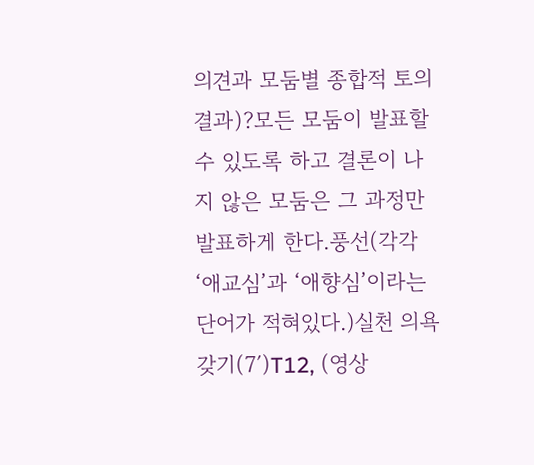의견과 모둠별 종합적 토의 결과)?모든 모둠이 발표할 수 있도록 하고 결론이 나지 않은 모둠은 그 과정만 발표하게 한다.풍선(각각 ‘애교심’과 ‘애향심’이라는 단어가 적혀있다.)실천 의욕 갖기(7′)T12, (영상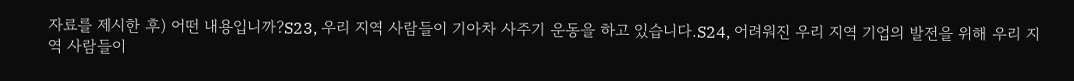자료를 제시한 후) 어떤 내용입니까?S23, 우리 지역 사람들이 기아차 사주기 운동을 하고 있습니다.S24, 어려워진 우리 지역 기업의 발전을 위해 우리 지역 사람들이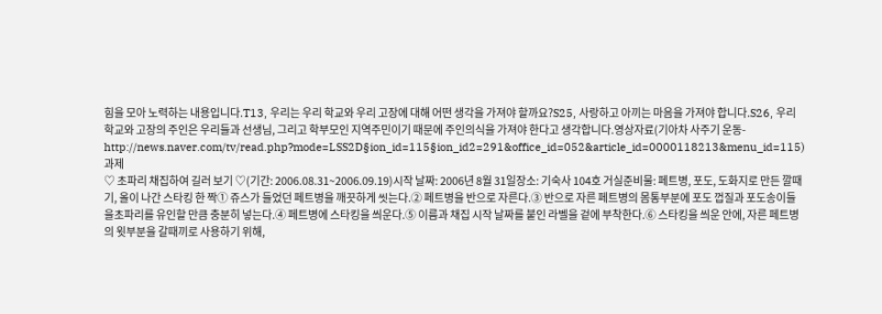힘을 모아 노력하는 내용입니다.T13, 우리는 우리 학교와 우리 고장에 대해 어떤 생각을 가져야 할까요?S25, 사랑하고 아끼는 마음을 가져야 합니다.S26, 우리 학교와 고장의 주인은 우리들과 선생님, 그리고 학부모인 지역주민이기 때문에 주인의식을 가져야 한다고 생각합니다.영상자료(기아차 사주기 운동-http://news.naver.com/tv/read.php?mode=LSS2D§ion_id=115§ion_id2=291&office_id=052&article_id=0000118213&menu_id=115)과제
♡ 초파리 채집하여 길러 보기 ♡(기간: 2006.08.31~2006.09.19)시작 날짜: 2006년 8월 31일장소: 기숙사 104호 거실준비물: 페트병, 포도, 도화지로 만든 깔때기, 올이 나간 스타킹 한 짝① 쥬스가 들었던 페트병을 깨끗하게 씻는다.② 페트병을 반으로 자른다.③ 반으로 자른 페트병의 몸통부분에 포도 껍질과 포도송이들을초파리를 유인할 만큼 충분히 넣는다.④ 페트병에 스타킹을 씌운다.⑤ 이름과 채집 시작 날짜를 붙인 라벨을 겉에 부착한다.⑥ 스타킹을 씌운 안에, 자른 페트병의 윗부분을 갈때끼로 사용하기 위해,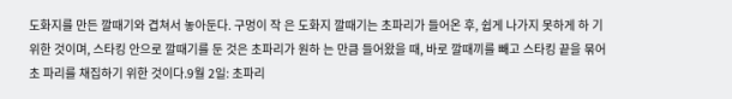도화지를 만든 깔때기와 겹쳐서 놓아둔다. 구멍이 작 은 도화지 깔때기는 초파리가 들어온 후, 쉽게 나가지 못하게 하 기 위한 것이며, 스타킹 안으로 깔때기를 둔 것은 초파리가 원하 는 만큼 들어왔을 때, 바로 깔때끼를 빼고 스타킹 끝을 묶어 초 파리를 채집하기 위한 것이다.9월 2일: 초파리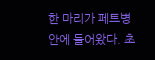한 마리가 페트병 안에 들어왔다. 초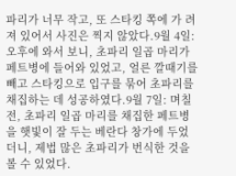파리가 너무 작고, 또 스타킹 쪽에 가 려져 있어서 사진은 찍지 않았다.9월 4일: 오후에 와서 보니, 초파리 일곱 마리가 페트병에 들어와 있었고, 얼른 깔때기를빼고 스타킹으로 입구를 묶어 초파리를 채집하는 데 성공하였다.9월 7일: 며칠 전, 초파리 일곱 마리를 채집한 페트병을 햇빛이 잘 두는 베란다 창가에 두었더니, 제법 많은 초파리가 번식한 것을 볼 수 있었다.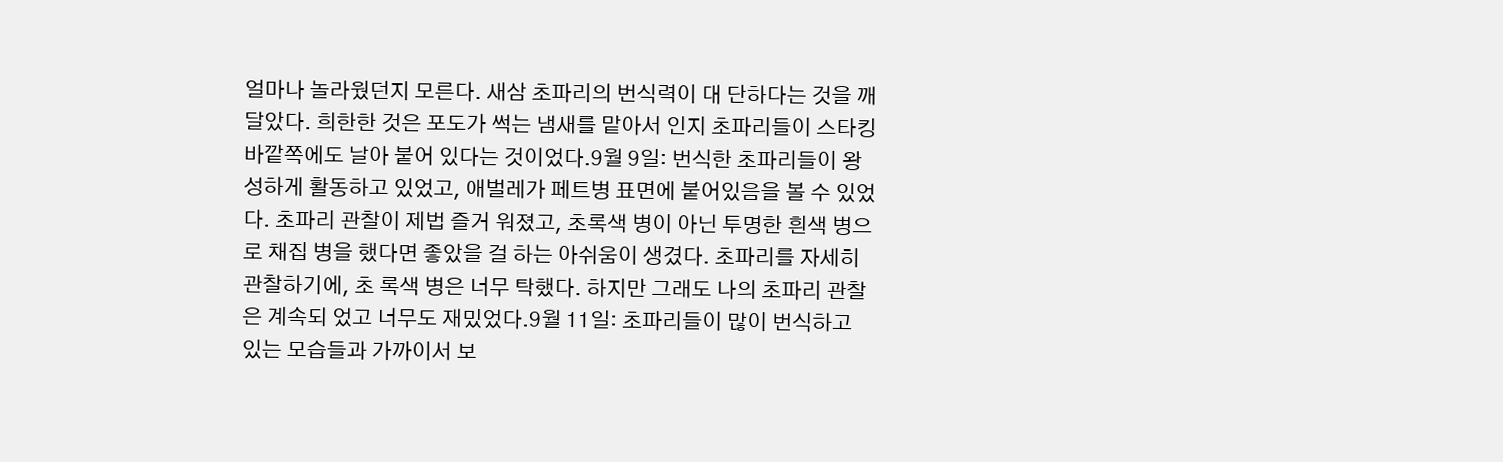얼마나 놀라웠던지 모른다. 새삼 초파리의 번식력이 대 단하다는 것을 깨달았다. 희한한 것은 포도가 썩는 냄새를 맡아서 인지 초파리들이 스타킹 바깥쪽에도 날아 붙어 있다는 것이었다.9월 9일: 번식한 초파리들이 왕성하게 활동하고 있었고, 애벌레가 페트병 표면에 붙어있음을 볼 수 있었다. 초파리 관찰이 제법 즐거 워졌고, 초록색 병이 아닌 투명한 흰색 병으로 채집 병을 했다면 좋았을 걸 하는 아쉬움이 생겼다. 초파리를 자세히 관찰하기에, 초 록색 병은 너무 탁했다. 하지만 그래도 나의 초파리 관찰은 계속되 었고 너무도 재밌었다.9월 11일: 초파리들이 많이 번식하고 있는 모습들과 가까이서 보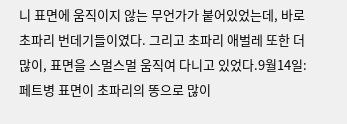니 표면에 움직이지 않는 무언가가 붙어있었는데, 바로 초파리 번데기들이였다. 그리고 초파리 애벌레 또한 더 많이, 표면을 스멀스멀 움직여 다니고 있었다.9월14일: 페트병 표면이 초파리의 똥으로 많이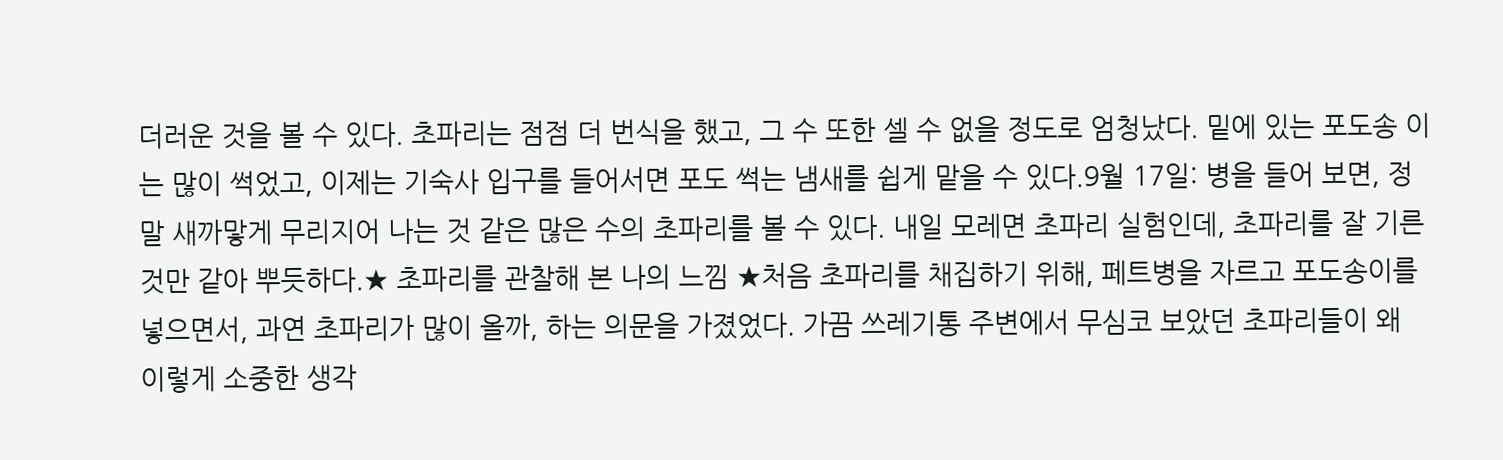더러운 것을 볼 수 있다. 초파리는 점점 더 번식을 했고, 그 수 또한 셀 수 없을 정도로 엄청났다. 밑에 있는 포도송 이는 많이 썩었고, 이제는 기숙사 입구를 들어서면 포도 썩는 냄새를 쉽게 맡을 수 있다.9월 17일: 병을 들어 보면, 정말 새까맣게 무리지어 나는 것 같은 많은 수의 초파리를 볼 수 있다. 내일 모레면 초파리 실험인데, 초파리를 잘 기른 것만 같아 뿌듯하다.★ 초파리를 관찰해 본 나의 느낌 ★처음 초파리를 채집하기 위해, 페트병을 자르고 포도송이를 넣으면서, 과연 초파리가 많이 올까, 하는 의문을 가졌었다. 가끔 쓰레기통 주변에서 무심코 보았던 초파리들이 왜 이렇게 소중한 생각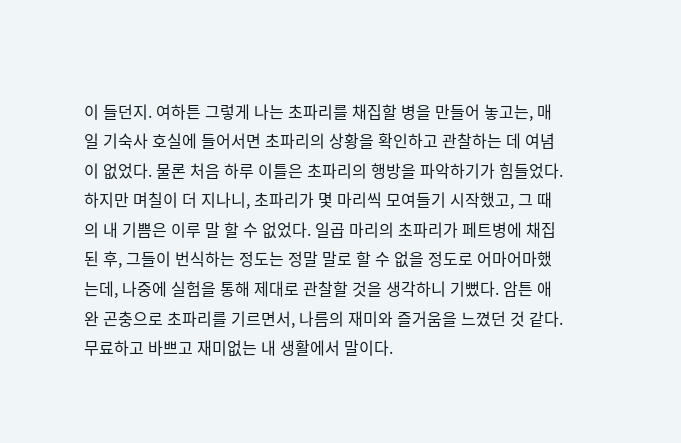이 들던지. 여하튼 그렇게 나는 초파리를 채집할 병을 만들어 놓고는, 매일 기숙사 호실에 들어서면 초파리의 상황을 확인하고 관찰하는 데 여념이 없었다. 물론 처음 하루 이틀은 초파리의 행방을 파악하기가 힘들었다. 하지만 며칠이 더 지나니, 초파리가 몇 마리씩 모여들기 시작했고, 그 때의 내 기쁨은 이루 말 할 수 없었다. 일곱 마리의 초파리가 페트병에 채집된 후, 그들이 번식하는 정도는 정말 말로 할 수 없을 정도로 어마어마했는데, 나중에 실험을 통해 제대로 관찰할 것을 생각하니 기뻤다. 암튼 애완 곤충으로 초파리를 기르면서, 나름의 재미와 즐거움을 느꼈던 것 같다. 무료하고 바쁘고 재미없는 내 생활에서 말이다.